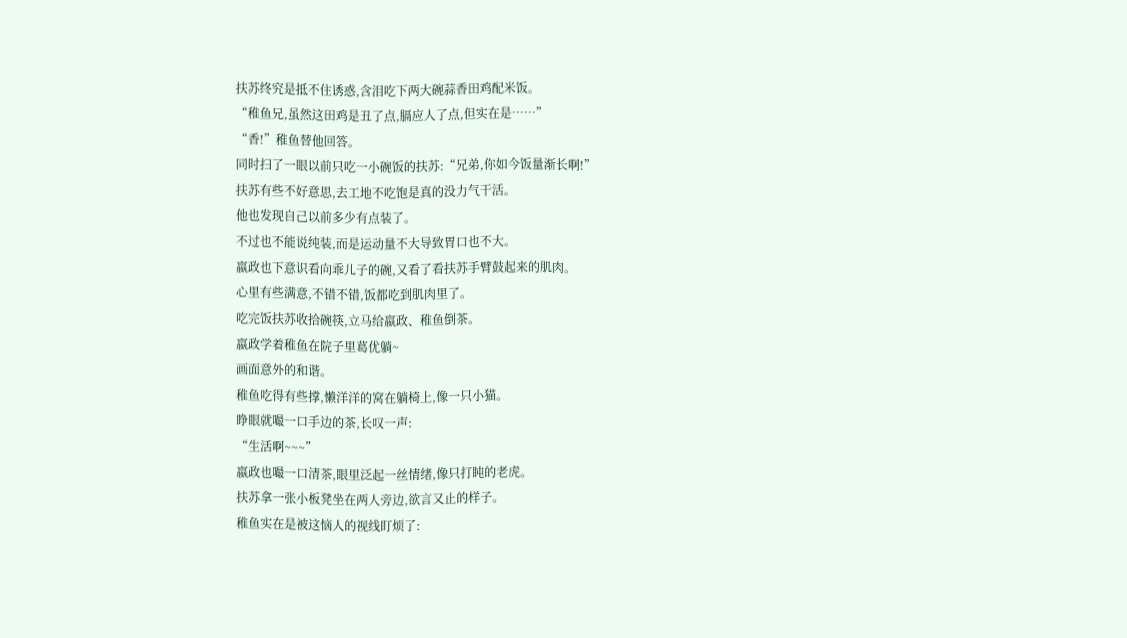扶苏终究是抵不住诱惑,含泪吃下两大碗蒜香田鸡配米饭。
“稚鱼兄,虽然这田鸡是丑了点,膈应人了点,但实在是……”
“香!”稚鱼替他回答。
同时扫了一眼以前只吃一小碗饭的扶苏:“兄弟,你如今饭量渐长啊!”
扶苏有些不好意思,去工地不吃饱是真的没力气干活。
他也发现自己以前多少有点装了。
不过也不能说纯装,而是运动量不大导致胃口也不大。
嬴政也下意识看向乖儿子的碗,又看了看扶苏手臂鼓起来的肌肉。
心里有些满意,不错不错,饭都吃到肌肉里了。
吃完饭扶苏收拾碗筷,立马给嬴政、稚鱼倒茶。
嬴政学着稚鱼在院子里葛优躺~
画面意外的和谐。
稚鱼吃得有些撑,懒洋洋的窝在躺椅上,像一只小猫。
睁眼就嘬一口手边的茶,长叹一声:
“生活啊~~~”
嬴政也嘬一口清茶,眼里泛起一丝情绪,像只打盹的老虎。
扶苏拿一张小板凳坐在两人旁边,欲言又止的样子。
稚鱼实在是被这恼人的视线盯烦了: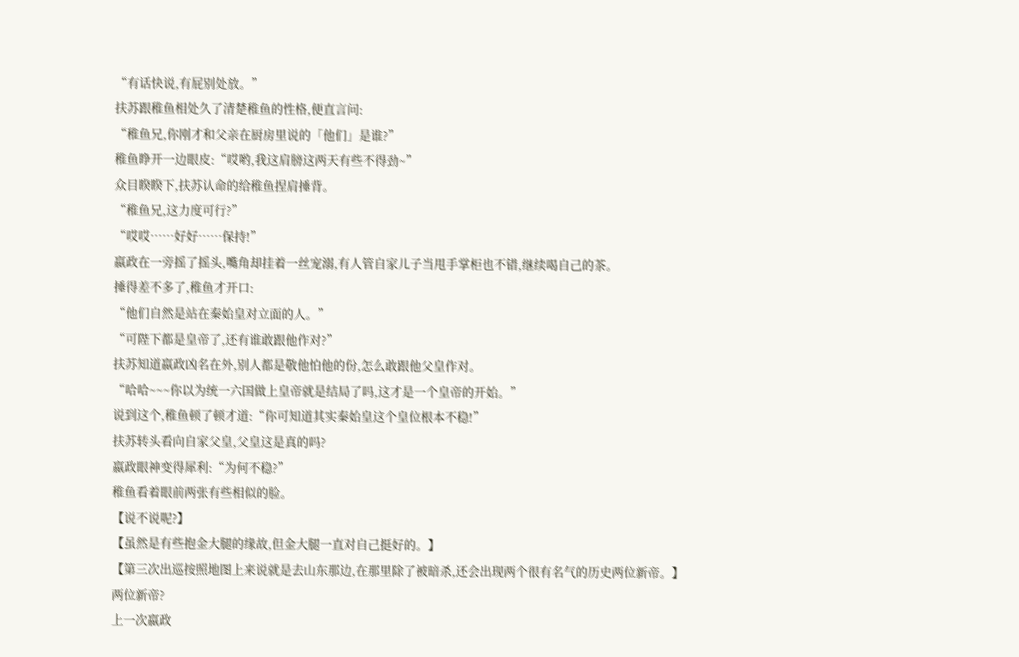“有话快说,有屁别处放。”
扶苏跟稚鱼相处久了清楚稚鱼的性格,便直言问:
“稚鱼兄,你刚才和父亲在厨房里说的「他们」是谁?”
稚鱼睁开一边眼皮:“哎哟,我这肩膀这两天有些不得劲~”
众目睽睽下,扶苏认命的给稚鱼捏肩捶背。
“稚鱼兄,这力度可行?”
“哎哎……好好……保持!”
嬴政在一旁摇了摇头,嘴角却挂着一丝宠溺,有人管自家儿子当甩手掌柜也不错,继续喝自己的茶。
捶得差不多了,稚鱼才开口:
“他们自然是站在秦始皇对立面的人。”
“可陛下都是皇帝了,还有谁敢跟他作对?”
扶苏知道嬴政凶名在外,别人都是敬他怕他的份,怎么敢跟他父皇作对。
“哈哈~~~你以为统一六国做上皇帝就是结局了吗,这才是一个皇帝的开始。”
说到这个,稚鱼顿了顿才道:“你可知道其实秦始皇这个皇位根本不稳!”
扶苏转头看向自家父皇,父皇这是真的吗?
嬴政眼神变得犀利:“为何不稳?”
稚鱼看着眼前两张有些相似的脸。
【说不说呢?】
【虽然是有些抱金大腿的缘故,但金大腿一直对自己挺好的。】
【第三次出巡按照地图上来说就是去山东那边,在那里除了被暗杀,还会出现两个很有名气的历史两位新帝。】
两位新帝?
上一次嬴政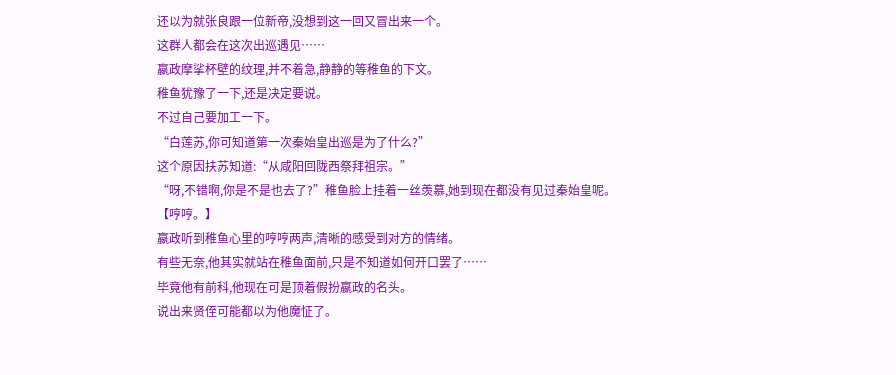还以为就张良跟一位新帝,没想到这一回又冒出来一个。
这群人都会在这次出巡遇见……
嬴政摩挲杯壁的纹理,并不着急,静静的等稚鱼的下文。
稚鱼犹豫了一下,还是决定要说。
不过自己要加工一下。
“白莲苏,你可知道第一次秦始皇出巡是为了什么?”
这个原因扶苏知道:“从咸阳回陇西祭拜祖宗。”
“呀,不错啊,你是不是也去了?”稚鱼脸上挂着一丝羡慕,她到现在都没有见过秦始皇呢。
【哼哼。】
嬴政听到稚鱼心里的哼哼两声,清晰的感受到对方的情绪。
有些无奈,他其实就站在稚鱼面前,只是不知道如何开口罢了……
毕竟他有前科,他现在可是顶着假扮嬴政的名头。
说出来贤侄可能都以为他魔怔了。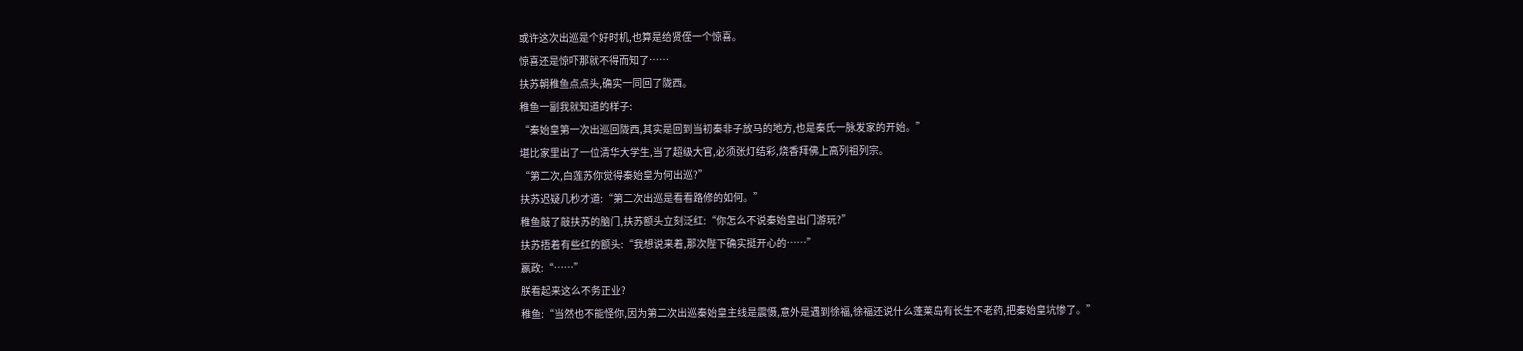或许这次出巡是个好时机,也算是给贤侄一个惊喜。
惊喜还是惊吓那就不得而知了……
扶苏朝稚鱼点点头,确实一同回了陇西。
稚鱼一副我就知道的样子:
“秦始皇第一次出巡回陇西,其实是回到当初秦非子放马的地方,也是秦氏一脉发家的开始。”
堪比家里出了一位清华大学生,当了超级大官,必须张灯结彩,烧香拜佛上高列祖列宗。
“第二次,白莲苏你觉得秦始皇为何出巡?”
扶苏迟疑几秒才道:“第二次出巡是看看路修的如何。”
稚鱼敲了敲扶苏的脑门,扶苏额头立刻泛红:“你怎么不说秦始皇出门游玩?”
扶苏捂着有些红的额头:“我想说来着,那次陛下确实挺开心的……”
嬴政:“……”
朕看起来这么不务正业?
稚鱼:“当然也不能怪你,因为第二次出巡秦始皇主线是震慑,意外是遇到徐福,徐福还说什么蓬莱岛有长生不老药,把秦始皇坑惨了。”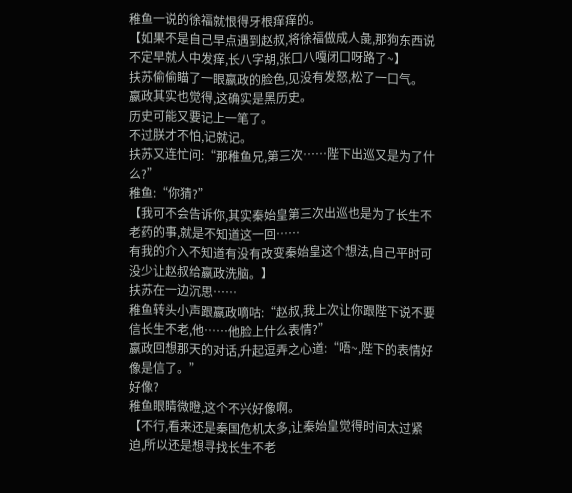稚鱼一说的徐福就恨得牙根痒痒的。
【如果不是自己早点遇到赵叔,将徐福做成人彘,那狗东西说不定早就人中发痒,长八字胡,张口八嘎闭口呀路了~】
扶苏偷偷瞄了一眼嬴政的脸色,见没有发怒,松了一口气。
嬴政其实也觉得,这确实是黑历史。
历史可能又要记上一笔了。
不过朕才不怕,记就记。
扶苏又连忙问:“那稚鱼兄,第三次……陛下出巡又是为了什么?”
稚鱼:“你猜?”
【我可不会告诉你,其实秦始皇第三次出巡也是为了长生不老药的事,就是不知道这一回……
有我的介入不知道有没有改变秦始皇这个想法,自己平时可没少让赵叔给嬴政洗脑。】
扶苏在一边沉思……
稚鱼转头小声跟嬴政嘀咕:“赵叔,我上次让你跟陛下说不要信长生不老,他……他脸上什么表情?”
嬴政回想那天的对话,升起逗弄之心道:“唔~,陛下的表情好像是信了。”
好像?
稚鱼眼睛微瞪,这个不兴好像啊。
【不行,看来还是秦国危机太多,让秦始皇觉得时间太过紧迫,所以还是想寻找长生不老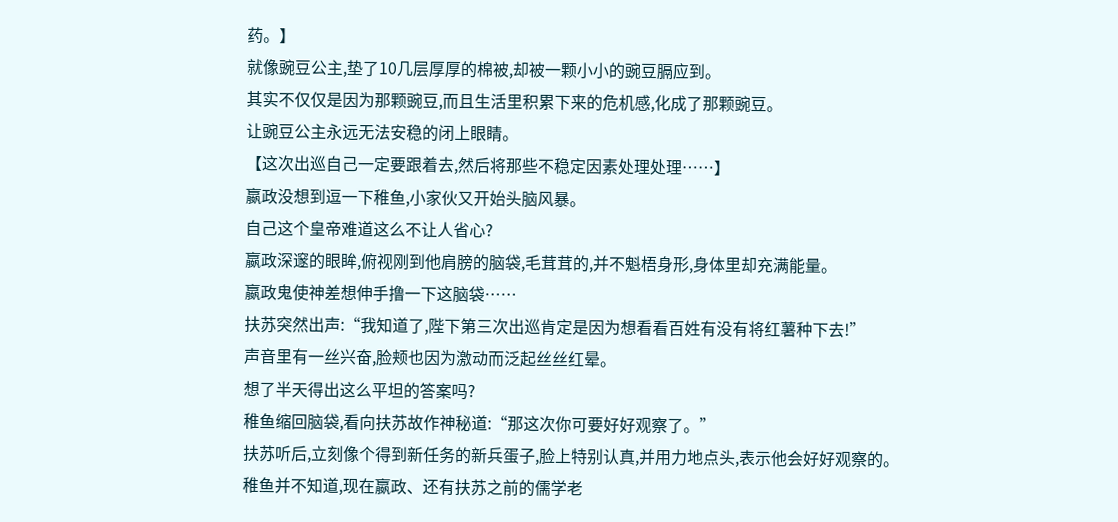药。】
就像豌豆公主,垫了10几层厚厚的棉被,却被一颗小小的豌豆膈应到。
其实不仅仅是因为那颗豌豆,而且生活里积累下来的危机感,化成了那颗豌豆。
让豌豆公主永远无法安稳的闭上眼睛。
【这次出巡自己一定要跟着去,然后将那些不稳定因素处理处理……】
嬴政没想到逗一下稚鱼,小家伙又开始头脑风暴。
自己这个皇帝难道这么不让人省心?
嬴政深邃的眼眸,俯视刚到他肩膀的脑袋,毛茸茸的,并不魁梧身形,身体里却充满能量。
嬴政鬼使神差想伸手撸一下这脑袋……
扶苏突然出声:“我知道了,陛下第三次出巡肯定是因为想看看百姓有没有将红薯种下去!”
声音里有一丝兴奋,脸颊也因为激动而泛起丝丝红晕。
想了半天得出这么平坦的答案吗?
稚鱼缩回脑袋,看向扶苏故作神秘道:“那这次你可要好好观察了。”
扶苏听后,立刻像个得到新任务的新兵蛋子,脸上特别认真,并用力地点头,表示他会好好观察的。
稚鱼并不知道,现在嬴政、还有扶苏之前的儒学老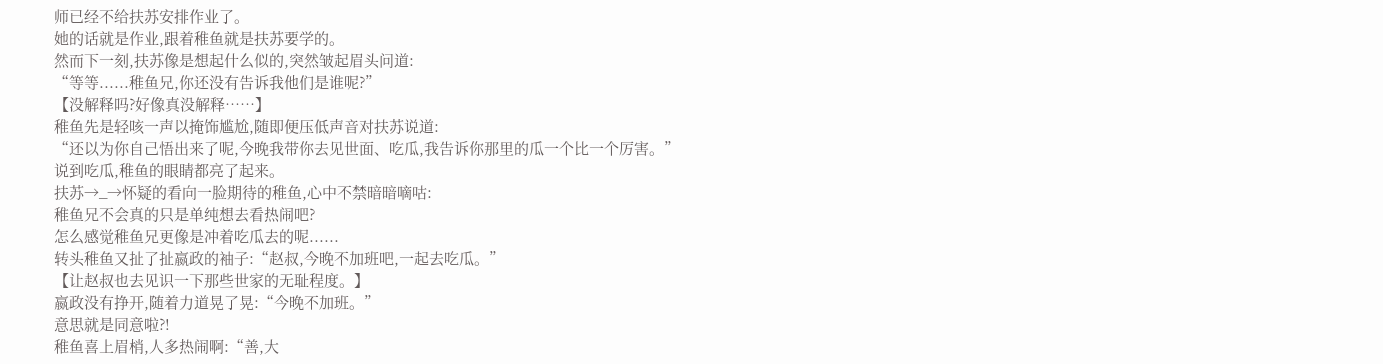师已经不给扶苏安排作业了。
她的话就是作业,跟着稚鱼就是扶苏要学的。
然而下一刻,扶苏像是想起什么似的,突然皱起眉头问道:
“等等......稚鱼兄,你还没有告诉我他们是谁呢?”
【没解释吗?好像真没解释……】
稚鱼先是轻咳一声以掩饰尴尬,随即便压低声音对扶苏说道:
“还以为你自己悟出来了呢,今晚我带你去见世面、吃瓜,我告诉你那里的瓜一个比一个厉害。”
说到吃瓜,稚鱼的眼睛都亮了起来。
扶苏→_→怀疑的看向一脸期待的稚鱼,心中不禁暗暗嘀咕:
稚鱼兄不会真的只是单纯想去看热闹吧?
怎么感觉稚鱼兄更像是冲着吃瓜去的呢......
转头稚鱼又扯了扯嬴政的袖子:“赵叔,今晚不加班吧,一起去吃瓜。”
【让赵叔也去见识一下那些世家的无耻程度。】
嬴政没有挣开,随着力道晃了晃:“今晚不加班。”
意思就是同意啦?!
稚鱼喜上眉梢,人多热闹啊:“善,大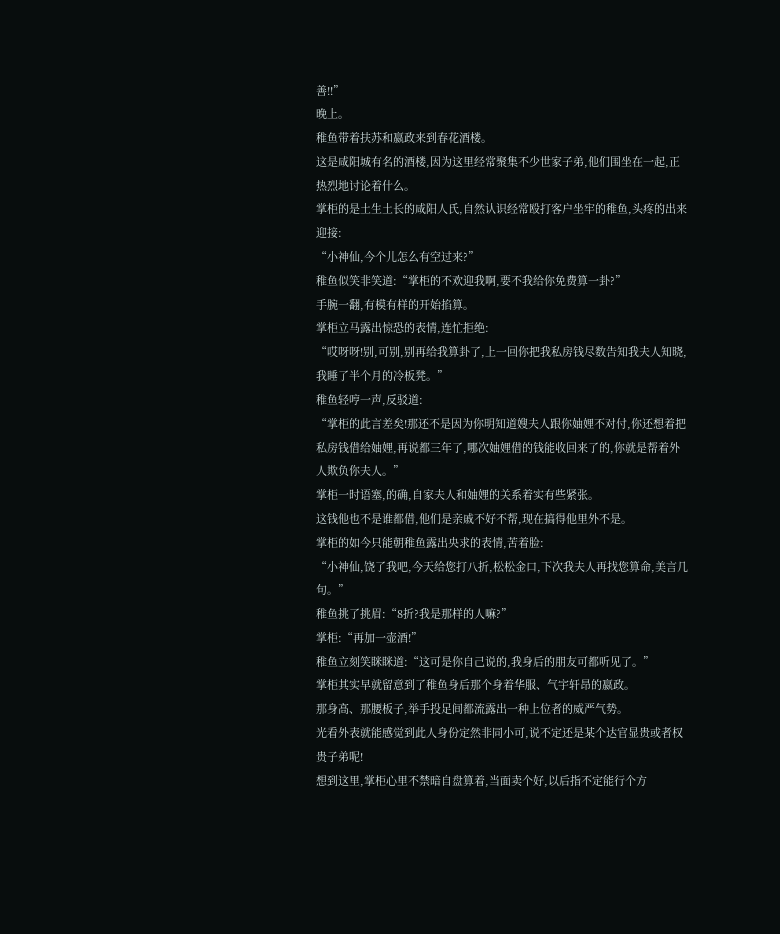善!!”
晚上。
稚鱼带着扶苏和嬴政来到春花酒楼。
这是咸阳城有名的酒楼,因为这里经常聚集不少世家子弟,他们围坐在一起,正热烈地讨论着什么。
掌柜的是土生土长的咸阳人氏,自然认识经常殴打客户坐牢的稚鱼,头疼的出来迎接:
“小神仙,今个儿怎么有空过来?”
稚鱼似笑非笑道:“掌柜的不欢迎我啊,要不我给你免费算一卦?”
手腕一翻,有模有样的开始掐算。
掌柜立马露出惊恐的表情,连忙拒绝:
“哎呀呀!别,可别,别再给我算卦了,上一回你把我私房钱尽数告知我夫人知晓,我睡了半个月的冷板凳。”
稚鱼轻哼一声,反驳道:
“掌柜的此言差矣!那还不是因为你明知道嫂夫人跟你妯娌不对付,你还想着把私房钱借给妯娌,再说都三年了,哪次妯娌借的钱能收回来了的,你就是帮着外人欺负你夫人。”
掌柜一时语塞,的确,自家夫人和妯娌的关系着实有些紧张。
这钱他也不是谁都借,他们是亲戚不好不帮,现在搞得他里外不是。
掌柜的如今只能朝稚鱼露出央求的表情,苦着脸:
“小神仙,饶了我吧,今天给您打八折,松松金口,下次我夫人再找您算命,美言几句。”
稚鱼挑了挑眉:“8折?我是那样的人嘛?”
掌柜:“再加一壶酒!”
稚鱼立刻笑眯眯道:“这可是你自己说的,我身后的朋友可都听见了。”
掌柜其实早就留意到了稚鱼身后那个身着华服、气宇轩昂的嬴政。
那身高、那腰板子,举手投足间都流露出一种上位者的威严气势。
光看外表就能感觉到此人身份定然非同小可,说不定还是某个达官显贵或者权贵子弟呢!
想到这里,掌柜心里不禁暗自盘算着,当面卖个好,以后指不定能行个方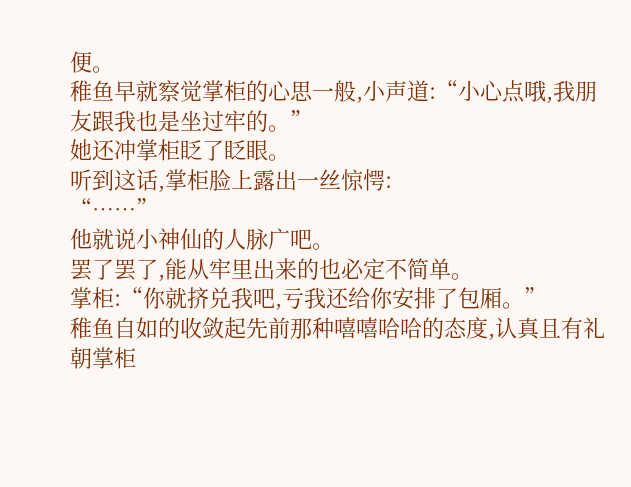便。
稚鱼早就察觉掌柜的心思一般,小声道:“小心点哦,我朋友跟我也是坐过牢的。”
她还冲掌柜眨了眨眼。
听到这话,掌柜脸上露出一丝惊愕:
“……”
他就说小神仙的人脉广吧。
罢了罢了,能从牢里出来的也必定不简单。
掌柜:“你就挤兑我吧,亏我还给你安排了包厢。”
稚鱼自如的收敛起先前那种嘻嘻哈哈的态度,认真且有礼朝掌柜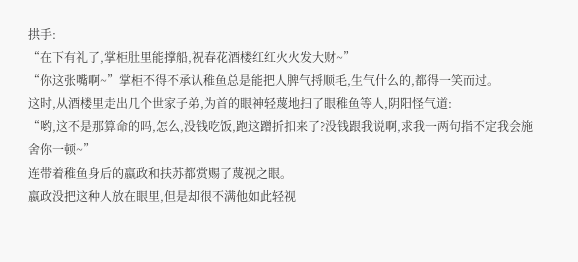拱手:
“在下有礼了,掌柜肚里能撑船,祝春花酒楼红红火火发大财~”
“你这张嘴啊~”掌柜不得不承认稚鱼总是能把人脾气捋顺毛,生气什么的,都得一笑而过。
这时,从酒楼里走出几个世家子弟,为首的眼神轻蔑地扫了眼稚鱼等人,阴阳怪气道:
“哟,这不是那算命的吗,怎么,没钱吃饭,跑这蹭折扣来了?没钱跟我说啊,求我一两句指不定我会施舍你一顿~”
连带着稚鱼身后的嬴政和扶苏都赏赐了蔑视之眼。
嬴政没把这种人放在眼里,但是却很不满他如此轻视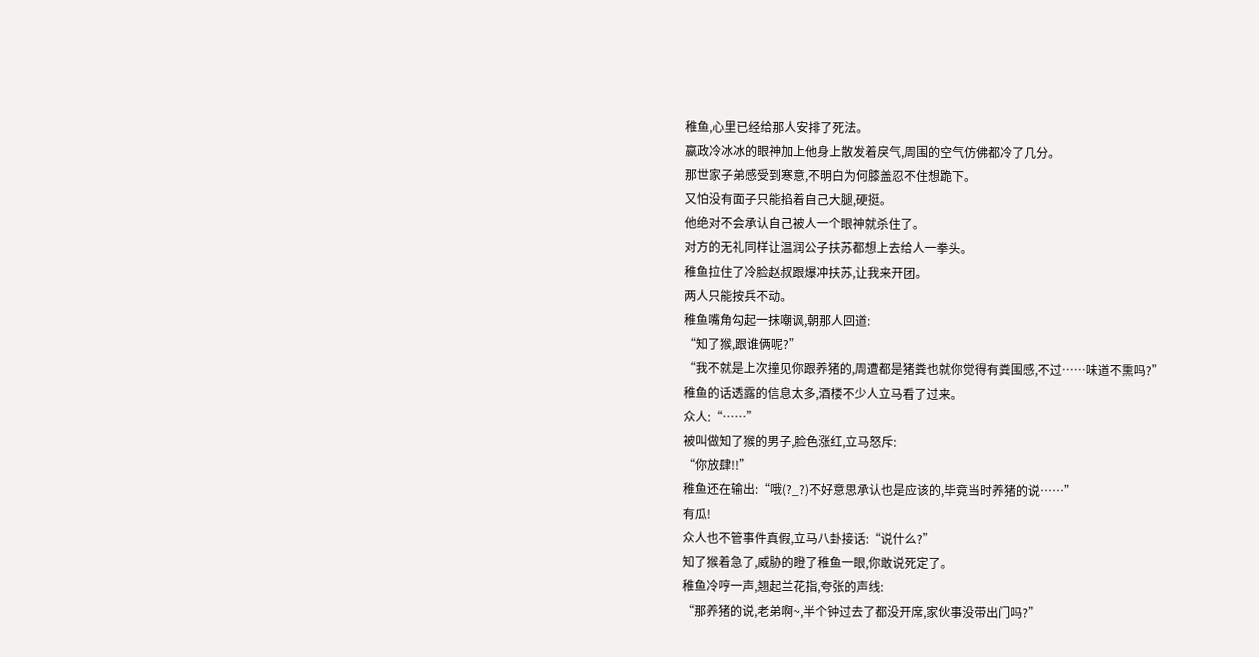稚鱼,心里已经给那人安排了死法。
嬴政冷冰冰的眼神加上他身上散发着戾气,周围的空气仿佛都冷了几分。
那世家子弟感受到寒意,不明白为何膝盖忍不住想跪下。
又怕没有面子只能掐着自己大腿,硬挺。
他绝对不会承认自己被人一个眼神就杀住了。
对方的无礼同样让温润公子扶苏都想上去给人一拳头。
稚鱼拉住了冷脸赵叔跟爆冲扶苏,让我来开团。
两人只能按兵不动。
稚鱼嘴角勾起一抹嘲讽,朝那人回道:
“知了猴,跟谁俩呢?”
“我不就是上次撞见你跟养猪的,周遭都是猪粪也就你觉得有粪围感,不过……味道不熏吗?”
稚鱼的话透露的信息太多,酒楼不少人立马看了过来。
众人:“……”
被叫做知了猴的男子,脸色涨红,立马怒斥:
“你放肆!!”
稚鱼还在输出:“哦(?_?)不好意思承认也是应该的,毕竟当时养猪的说……”
有瓜!
众人也不管事件真假,立马八卦接话:“说什么?”
知了猴着急了,威胁的瞪了稚鱼一眼,你敢说死定了。
稚鱼冷哼一声,翘起兰花指,夸张的声线:
“那养猪的说,老弟啊~,半个钟过去了都没开席,家伙事没带出门吗?”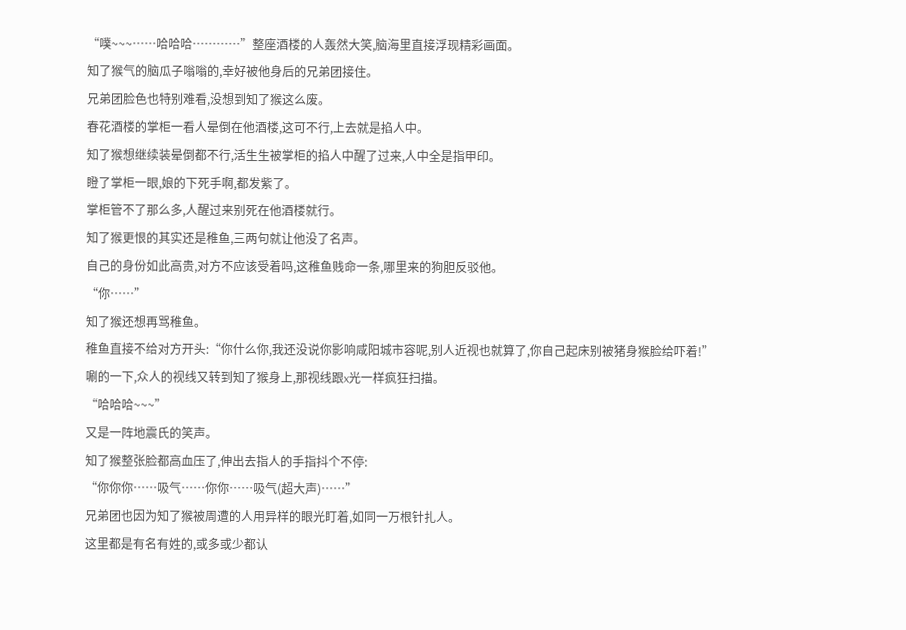“噗~~~……哈哈哈…………”整座酒楼的人轰然大笑,脑海里直接浮现精彩画面。
知了猴气的脑瓜子嗡嗡的,幸好被他身后的兄弟团接住。
兄弟团脸色也特别难看,没想到知了猴这么废。
春花酒楼的掌柜一看人晕倒在他酒楼,这可不行,上去就是掐人中。
知了猴想继续装晕倒都不行,活生生被掌柜的掐人中醒了过来,人中全是指甲印。
瞪了掌柜一眼,娘的下死手啊,都发紫了。
掌柜管不了那么多,人醒过来别死在他酒楼就行。
知了猴更恨的其实还是稚鱼,三两句就让他没了名声。
自己的身份如此高贵,对方不应该受着吗,这稚鱼贱命一条,哪里来的狗胆反驳他。
“你……”
知了猴还想再骂稚鱼。
稚鱼直接不给对方开头:“你什么你,我还没说你影响咸阳城市容呢,别人近视也就算了,你自己起床别被猪身猴脸给吓着!”
唰的一下,众人的视线又转到知了猴身上,那视线跟x光一样疯狂扫描。
“哈哈哈~~~”
又是一阵地震氏的笑声。
知了猴整张脸都高血压了,伸出去指人的手指抖个不停:
“你你你……吸气……你你……吸气(超大声)……”
兄弟团也因为知了猴被周遭的人用异样的眼光盯着,如同一万根针扎人。
这里都是有名有姓的,或多或少都认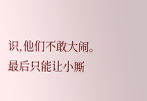识,他们不敢大闹。
最后只能让小厮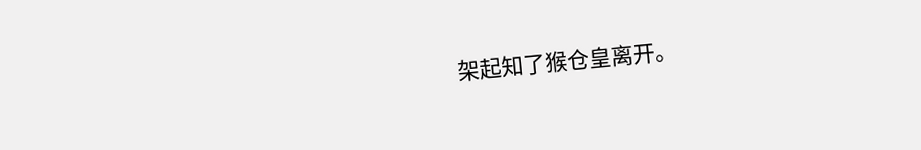架起知了猴仓皇离开。